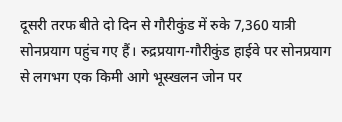दूसरी तरफ बीते दो दिन से गौरीकुंड में रुके 7,360 यात्री सोनप्रयाग पहुंच गए हैं। रुद्रप्रयाग-गौरीकुंड हाईवे पर सोनप्रयाग से लगभग एक किमी आगे भूस्खलन जोन पर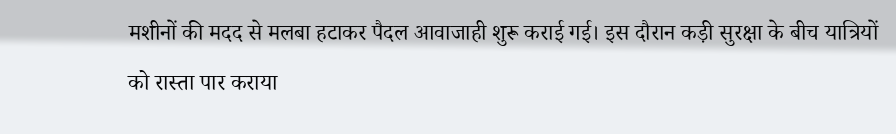मशीनों की मदद से मलबा हटाकर पैदल आवाजाही शुरू कराई गई। इस दौरान कड़ी सुरक्षा के बीच यात्रियों को रास्ता पार कराया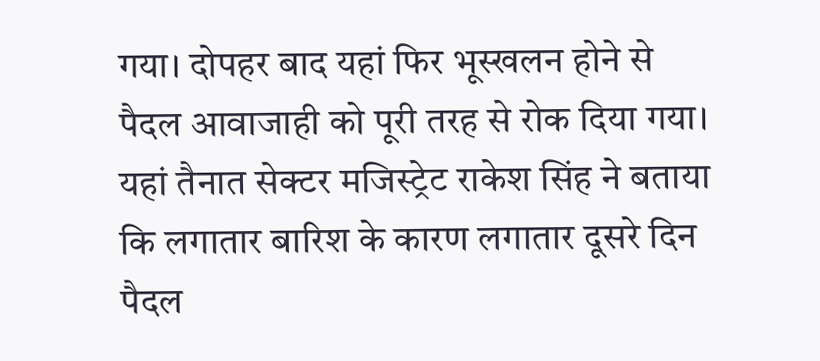गया। दोपहर बाद यहां फिर भूस्खलन होने से पैदल आवाजाही को पूरी तरह से रोक दिया गया।
यहां तैनात सेक्टर मजिस्ट्रेट राकेश सिंह ने बताया कि लगातार बारिश के कारण लगातार दूसरे दिन पैदल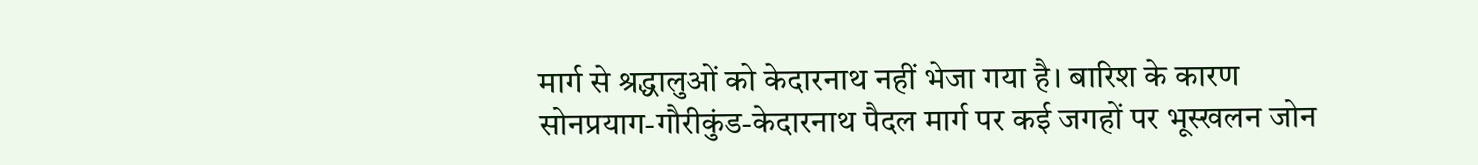मार्ग से श्रद्धालुओं को केदारनाथ नहीं भेजा गया है। बारिश के कारण सोनप्रयाग-गौरीकुंड-केदारनाथ पैदल मार्ग पर कई जगहों पर भूस्खलन जोन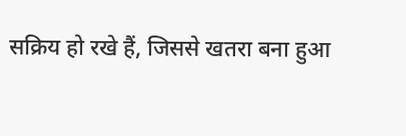सक्रिय हो रखे हैं, जिससे खतरा बना हुआ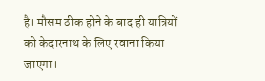है। मौसम ठीक होने के बाद ही यात्रियों को केदारनाथ के लिए रवाना किया जाएगा।